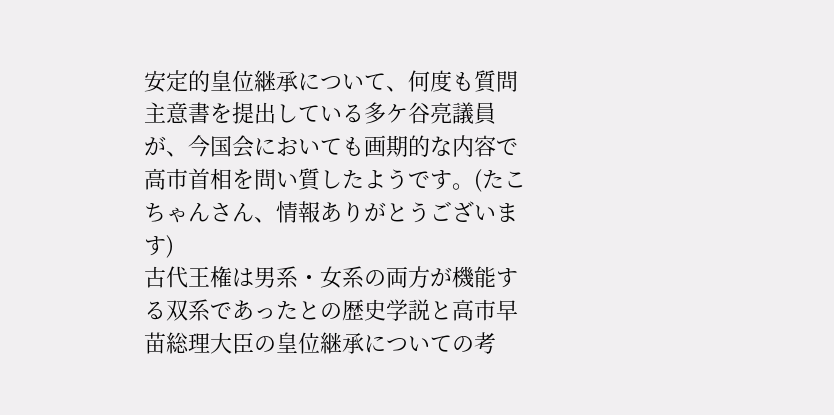安定的皇位継承について、何度も質問主意書を提出している多ケ谷亮議員が、今国会においても画期的な内容で高市首相を問い質したようです。(たこちゃんさん、情報ありがとうございます)
古代王権は男系・女系の両方が機能する双系であったとの歴史学説と高市早苗総理大臣の皇位継承についての考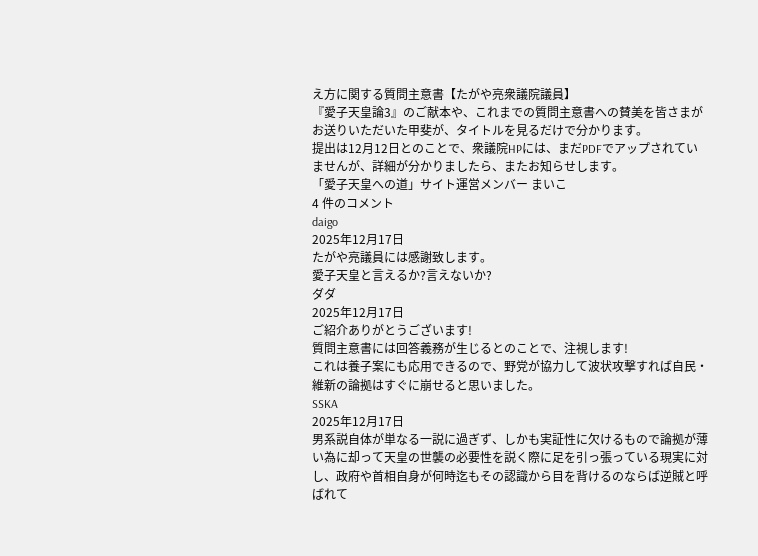え方に関する質問主意書【たがや亮衆議院議員】
『愛子天皇論3』のご献本や、これまでの質問主意書への賛美を皆さまがお送りいただいた甲斐が、タイトルを見るだけで分かります。
提出は12月12日とのことで、衆議院HPには、まだPDFでアップされていませんが、詳細が分かりましたら、またお知らせします。
「愛子天皇への道」サイト運営メンバー まいこ
4 件のコメント
daigo
2025年12月17日
たがや亮議員には感謝致します。
愛子天皇と言えるか?言えないか?
ダダ
2025年12月17日
ご紹介ありがとうございます!
質問主意書には回答義務が生じるとのことで、注視します!
これは養子案にも応用できるので、野党が協力して波状攻撃すれば自民・維新の論拠はすぐに崩せると思いました。
SSKA
2025年12月17日
男系説自体が単なる一説に過ぎず、しかも実証性に欠けるもので論拠が薄い為に却って天皇の世襲の必要性を説く際に足を引っ張っている現実に対し、政府や首相自身が何時迄もその認識から目を背けるのならば逆賊と呼ばれて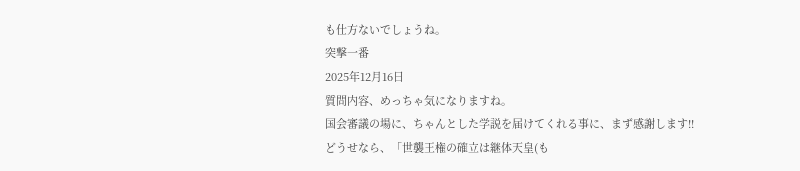も仕方ないでしょうね。
突撃一番
2025年12月16日
質問内容、めっちゃ気になりますね。
国会審議の場に、ちゃんとした学説を届けてくれる事に、まず感謝します!!
どうせなら、「世襲王権の確立は継体天皇(も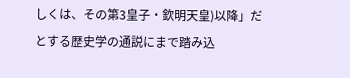しくは、その第3皇子・欽明天皇)以降」だとする歴史学の通説にまで踏み込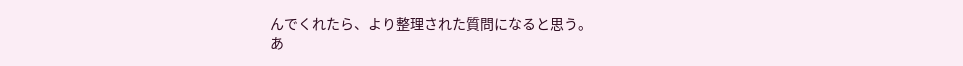んでくれたら、より整理された質問になると思う。
あ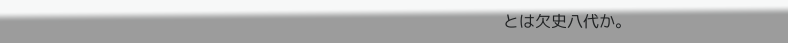とは欠史八代か。